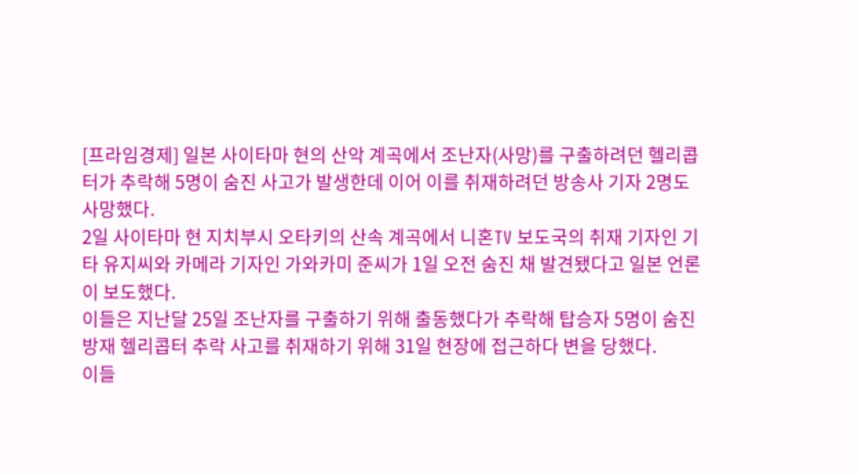[프라임경제] 일본 사이타마 현의 산악 계곡에서 조난자(사망)를 구출하려던 헬리콥터가 추락해 5명이 숨진 사고가 발생한데 이어 이를 취재하려던 방송사 기자 2명도 사망했다.
2일 사이타마 현 지치부시 오타키의 산속 계곡에서 니혼TV 보도국의 취재 기자인 기타 유지씨와 카메라 기자인 가와카미 준씨가 1일 오전 숨진 채 발견됐다고 일본 언론이 보도했다.
이들은 지난달 25일 조난자를 구출하기 위해 출동했다가 추락해 탑승자 5명이 숨진 방재 헬리콥터 추락 사고를 취재하기 위해 31일 현장에 접근하다 변을 당했다.
이들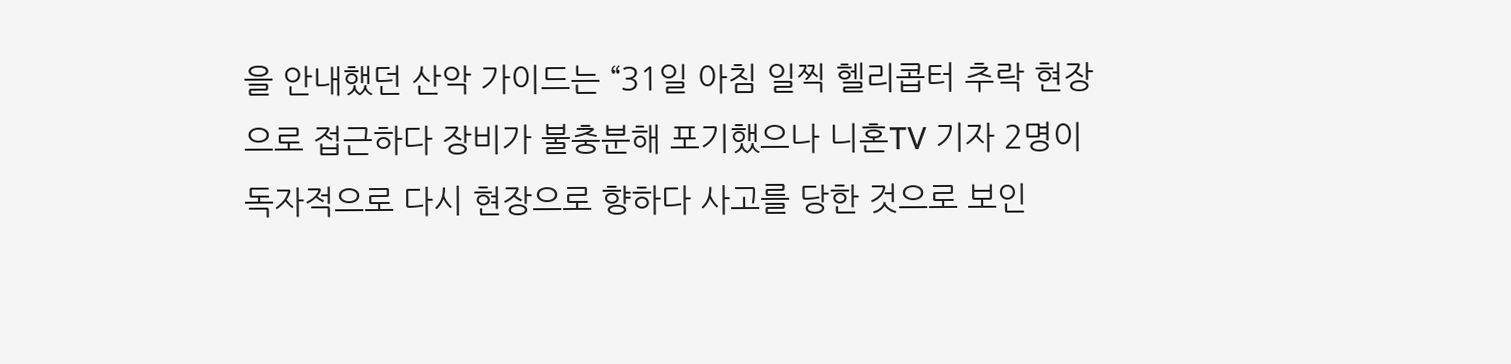을 안내했던 산악 가이드는 “31일 아침 일찍 헬리콥터 추락 현장으로 접근하다 장비가 불충분해 포기했으나 니혼TV 기자 2명이 독자적으로 다시 현장으로 향하다 사고를 당한 것으로 보인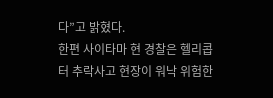다”고 밝혔다.
한편 사이타마 현 경찰은 헬리콥터 추락사고 현장이 워낙 위험한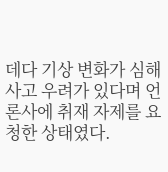데다 기상 변화가 심해 사고 우려가 있다며 언론사에 취재 자제를 요청한 상태였다.